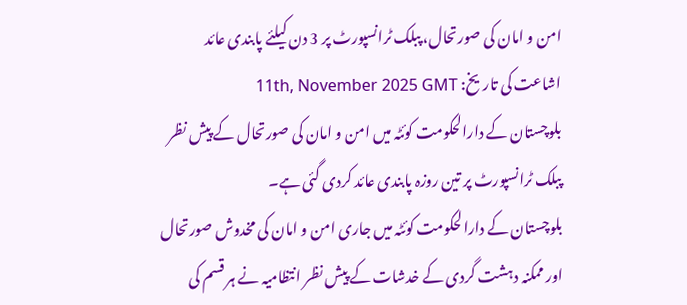امن و امان کی صورتحال، پبلک ٹرانسپورٹ پر 3 دن کیلئے پابندی عائد
اشاعت کی تاریخ: 11th, November 2025 GMT
بلوچستان کے دارالحکومت کوئٹہ میں امن و امان کی صورتحال کے پیش نظر پبلک ٹرانسپورٹ پر تین روزہ پابندی عائد کردی گئی ہے۔
بلوچستان کے دارالحکومت کوئٹہ میں جاری امن و امان کی مخدوش صورتحال اور ممکنہ دہشت گردی کے خدشات کے پیش نظر انتظامیہ نے ہر قسم کی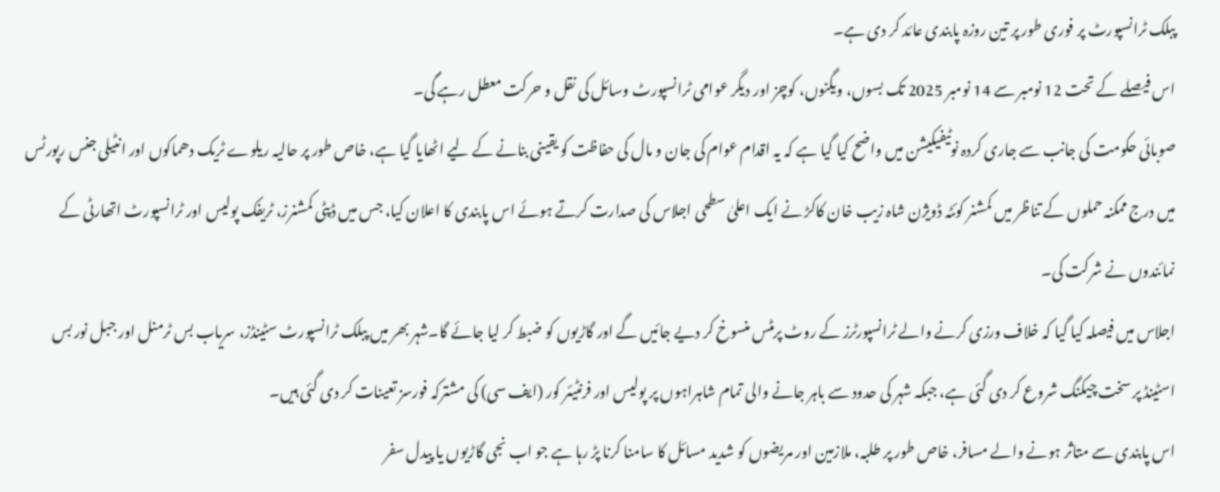پبلک ٹرانسپورٹ پر فوری طور پر تین روزہ پابندی عائد کر دی ہے۔
اس فیصلے کے تحت 12 نومبر سے 14 نومبر 2025 تک بسوں، ویگنوں، کوچز اور دیگر عوامی ٹرانسپورٹ وسائل کی نقل و حرکت معطل رہے گی۔
صوبائی حکومت کی جانب سے جاری کردہ نوٹیفیکیشن میں واضح کیا گیا ہے کہ یہ اقدام عوام کی جان و مال کی حفاظت کو یقینی بنانے کے لیے اٹھایا گیا ہے، خاص طور پر حالیہ ریلوے ٹریک دھماکوں اور انٹیلی جنس رپورٹس میں درج ممکنہ حملوں کے تناظر میں کمشنر کوئٹہ ڈویژن شاہ زیب خان کاکڑ نے ایک اعلیٰ سطحی اجلاس کی صدارت کرتے ہوئے اس پابندی کا اعلان کیا، جس میں ڈپٹی کمشنرز، ٹریفک پولیس اور ٹرانسپورٹ اتھارٹی کے نمائندوں نے شرکت کی۔
اجلاس میں فیصلہ کیا گیا کہ خلاف ورزی کرنے والے ٹرانسپورٹرز کے روٹ پرمٹس منسوخ کر دیے جائیں گے اور گاڑیوں کو ضبط کر لیا جائے گا۔شہر بھر میں پبلک ٹرانسپورٹ سٹینڈز، سریاب بس ٹرمنل اور جبل نور بس اسٹینڈ پر سخت چیکنگ شروع کر دی گئی ہے، جبکہ شہر کی حدود سے باہر جانے والی تمام شاہراہوں پر پولیس اور فرنٹیئر کور (ایف سی) کی مشترکہ فورسز تعینات کر دی گئی ہیں۔
اس پابندی سے متاثر ہونے والے مسافر، خاص طور پر طلبہ، ملازمین اور مریضوں کو شدید مسائل کا سامنا کرنا پڑ رہا ہے جو اب نجی گاڑیوں یا پیدل سفر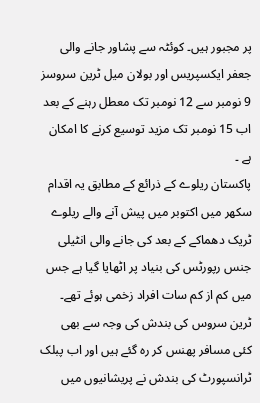پر مجبور ہیں۔ کوئٹہ سے پشاور جانے والی جعفر ایکسپریس اور بولان میل ٹرین سروسز 9 نومبر سے 12 نومبر تک معطل رہنے کے بعد اب 15 نومبر تک مزید توسیع کرنے کا امکان ہے ۔
پاکستان ریلوے کے ذرائع کے مطابق یہ اقدام سکھر میں اکتوبر میں پیش آنے والے ریلوے ٹریک دھماکے کے بعد کی جانے والی انٹیلی جنس رپورٹس کی بنیاد پر اٹھایا گیا ہے جس میں کم از کم سات افراد زخمی ہوئے تھے۔ ٹرین سروس کی بندش کی وجہ سے بھی کئی مسافر پھنس کر رہ گئے ہیں اور اب پبلک ٹرانسپورٹ کی بندش نے پریشانیوں میں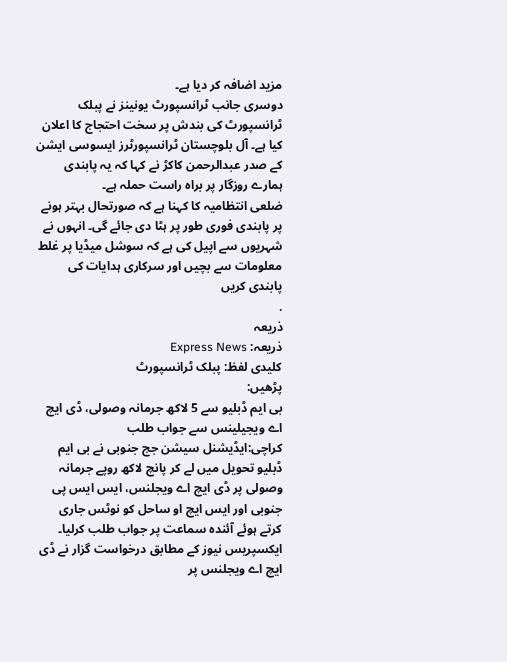مزید اضافہ کر دیا ہے۔
دوسری جانب ٹرانسپورٹ یونینز نے پبلک ٹرانسپورٹ کی بندش پر سخت احتجاج کا اعلان کیا ہے۔ آل بلوچستان ٹرانسپورٹرز ایسوسی ایشن کے صدر عبدالرحمن کاکڑ نے کہا کہ یہ پابندی ہمارے روزگار پر براہ راست حملہ ہے۔
ضلعی انتظامیہ کا کہنا ہے کہ صورتحال بہتر ہونے پر پابندی فوری طور پر ہٹا دی جائے گی۔ انہوں نے شہریوں سے اپیل کی ہے کہ سوشل میڈیا پر غلط معلومات سے بچیں اور سرکاری ہدایات کی پابندی کریں
.
ذریعہ
ذریعہ: Express News
کلیدی لفظ: پبلک ٹرانسپورٹ
پڑھیں:
بی ایم ڈبلیو سے 5 لاکھ جرمانہ وصولی، ڈی ایچ اے ویجیلینس سے جواب طلب
کراچی:ایڈیشنل سیشن جج جنوبی نے بی ایم ڈبلیو تحویل میں لے کر پانچ لاکھ روپے جرمانہ وصولی پر ڈی ایچ اے ویجلنس، ایس ایس پی جنوبی اور ایس ایچ او ساحل کو نوٹس جاری کرتے ہوئے آئندہ سماعت پر جواب طلب کرلیا۔
ایکسپریس نیوز کے مطابق درخواست گزار نے ڈی ایچ اے ویجلنس پر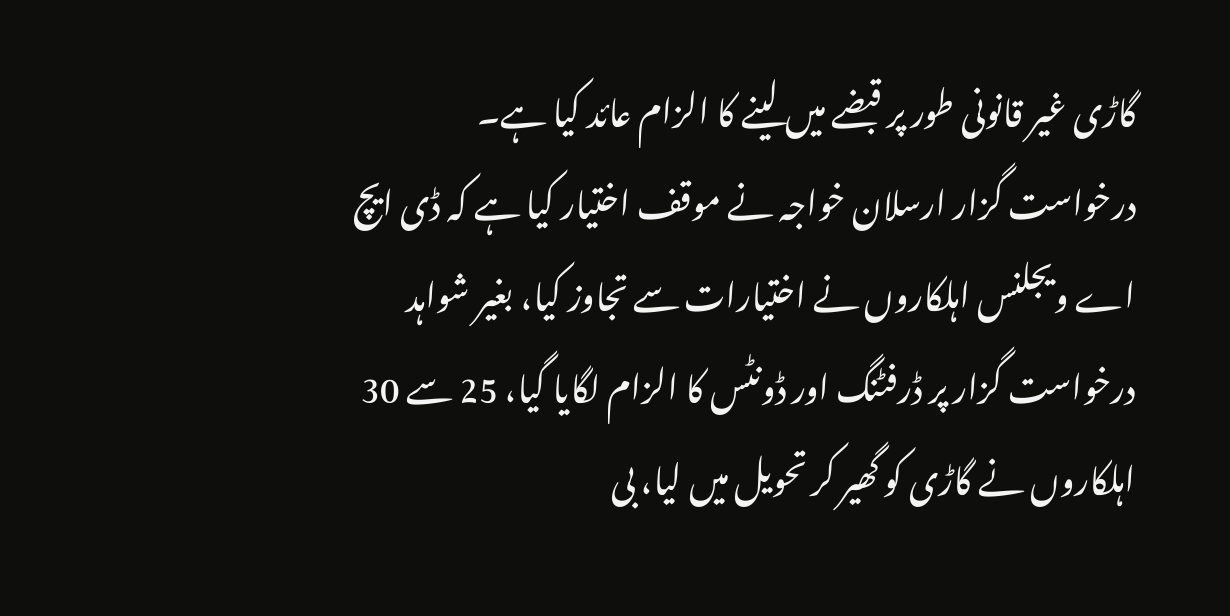گاڑی غیر قانونی طور پر قبضے میں لینے کا الزام عائد کیا ہے۔
درخواست گزار ارسلان خواجہ نے موقف اختیار کیا ہے کہ ڈی ایچ اے ویجلنس اہلکاروں نے اختیارات سے تجاوز کیا، بغیر شواہد درخواست گزار پر ڈرفٹنگ اور ڈونٹس کا الزام لگایا گیا، 25 سے 30 اہلکاروں نے گاڑی کو گھیر کر تحویل میں لیا، بی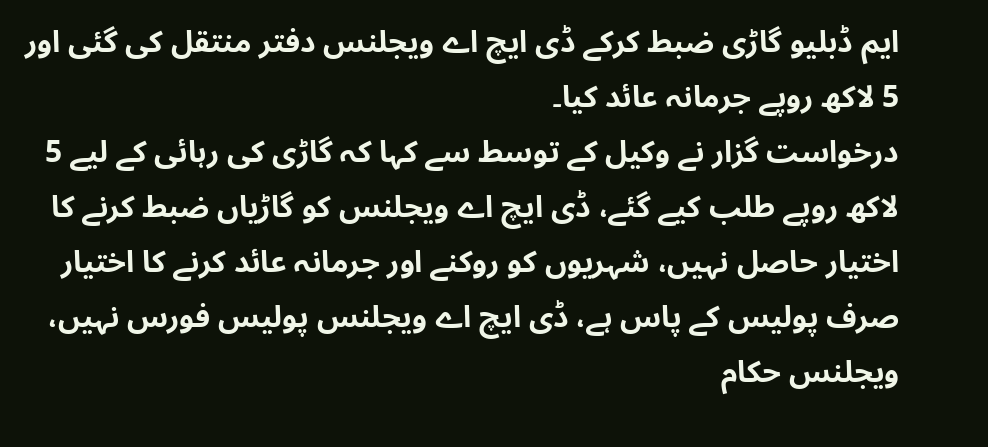ایم ڈبلیو گاڑی ضبط کرکے ڈی ایچ اے ویجلنس دفتر منتقل کی گئی اور 5 لاکھ روپے جرمانہ عائد کیا۔
درخواست گزار نے وکیل کے توسط سے کہا کہ گاڑی کی رہائی کے لیے 5 لاکھ روپے طلب کیے گئے، ڈی ایچ اے ویجلنس کو گاڑیاں ضبط کرنے کا اختیار حاصل نہیں، شہریوں کو روکنے اور جرمانہ عائد کرنے کا اختیار صرف پولیس کے پاس ہے، ڈی ایچ اے ویجلنس پولیس فورس نہیں، ویجلنس حکام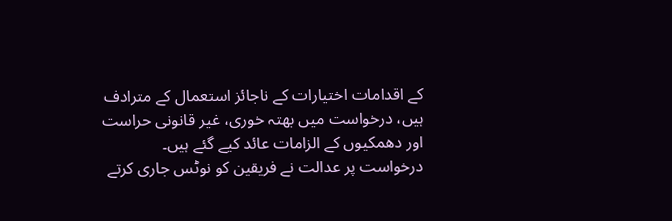کے اقدامات اختیارات کے ناجائز استعمال کے مترادف ہیں، درخواست میں بھتہ خوری، غیر قانونی حراست اور دھمکیوں کے الزامات عائد کیے گئے ہیں۔
درخواست پر عدالت نے فریقین کو نوٹس جاری کرتے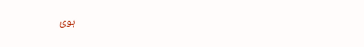ہوئ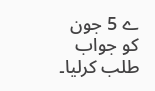ے 5 جون کو جواب طلب کرلیا۔